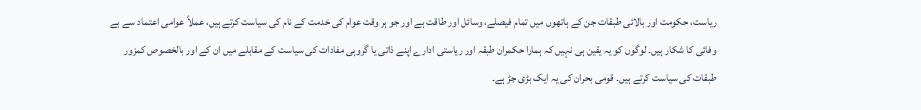ریاست، حکومت اور بالائی طبقات جن کے ہاتھوں میں تمام فیصلے، وسائل اور طاقت ہے اور جو ہر وقت عوام کی خدمت کے نام کی سیاست کرتے ہیں، عملاً عوامی اعتماد سے بے وفائی کا شکار ہیں۔ لوگوں کو یہ یقین ہی نہیں کہ ہمارا حکمران طبقہ اور ریاستی ادارے اپنے ذاتی یا گروہی مفادات کی سیاست کے مقابلے میں ان کے اور بالخصوص کمزور طبقات کی سیاست کرتے ہیں۔ قومی بحران کی یہ ایک بڑی جڑ ہے۔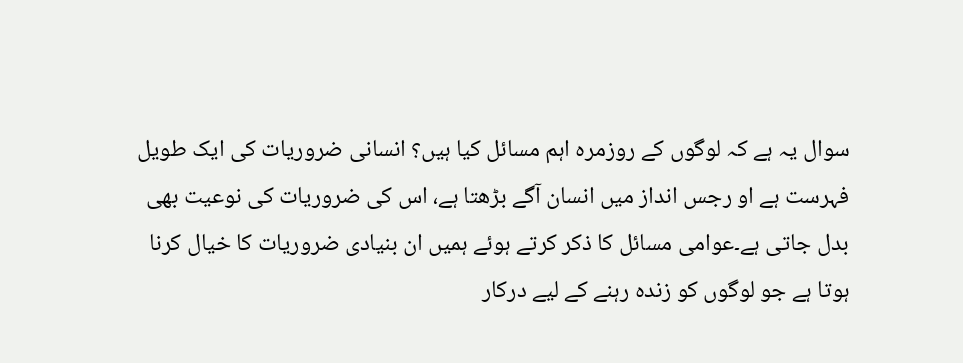سوال یہ ہے کہ لوگوں کے روزمرہ اہم مسائل کیا ہیں؟ انسانی ضروریات کی ایک طویل فہرست ہے او رجس انداز میں انسان آگے بڑھتا ہے، اس کی ضروریات کی نوعیت بھی بدل جاتی ہے۔عوامی مسائل کا ذکر کرتے ہوئے ہمیں ان بنیادی ضروریات کا خیال کرنا ہوتا ہے جو لوگوں کو زندہ رہنے کے لیے درکار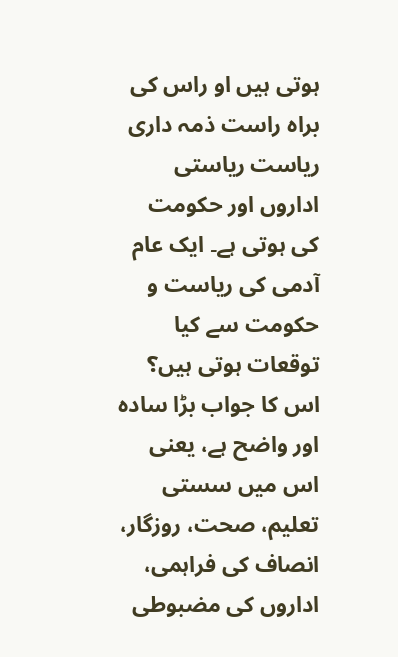ہوتی ہیں او راس کی براہ راست ذمہ داری ریاست ریاستی اداروں اور حکومت کی ہوتی ہے۔ ایک عام آدمی کی ریاست و حکومت سے کیا توقعات ہوتی ہیں؟ اس کا جواب بڑا سادہ اور واضح ہے، یعنی اس میں سستی تعلیم، صحت، روزگار، انصاف کی فراہمی، اداروں کی مضبوطی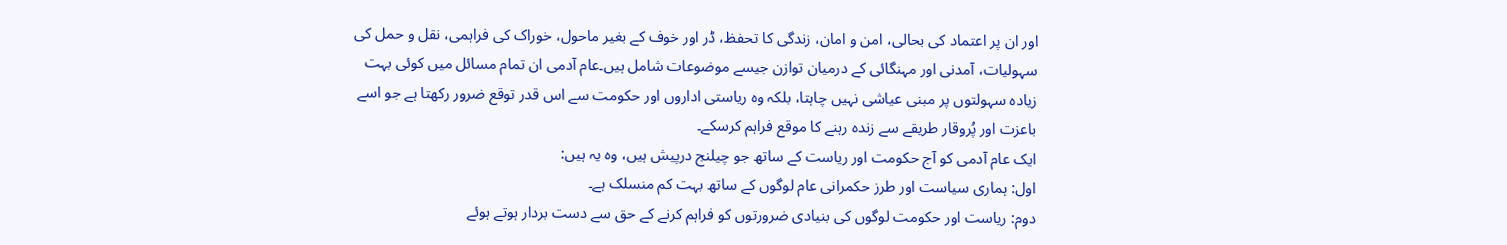اور ان پر اعتماد کی بحالی، امن و امان، زندگی کا تحفظ، ڈر اور خوف کے بغیر ماحول، خوراک کی فراہمی، نقل و حمل کی سہولیات، آمدنی اور مہنگائی کے درمیان توازن جیسے موضوعات شامل ہیں۔عام آدمی ان تمام مسائل میں کوئی بہت زیادہ سہولتوں پر مبنی عیاشی نہیں چاہتا، بلکہ وہ ریاستی اداروں اور حکومت سے اس قدر توقع ضرور رکھتا ہے جو اسے باعزت اور پُروقار طریقے سے زندہ رہنے کا موقع فراہم کرسکے۔
ایک عام آدمی کو آج حکومت اور ریاست کے ساتھ جو چیلنج درپیش ہیں، وہ یہ ہیں:
اول: ہماری سیاست اور طرز حکمرانی عام لوگوں کے ساتھ بہت کم منسلک ہے۔
دوم: ریاست اور حکومت لوگوں کی بنیادی ضرورتوں کو فراہم کرنے کے حق سے دست بردار ہوتے ہوئے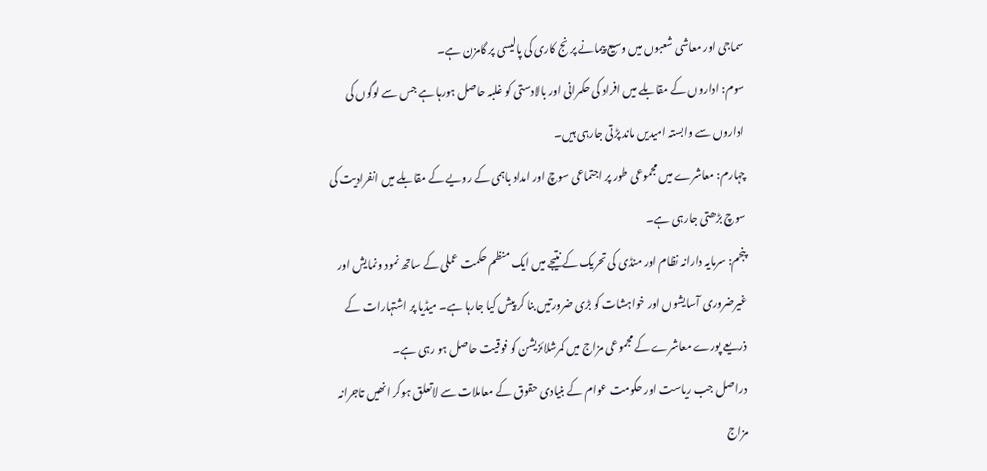سماجی اور معاشی شعبوں میں وسیع پیمانے پر نج کاری کی پالیسی پر گامزن ہے۔
سوم: اداروں کے مقابلے میں افراد کی حکمرانی اور بالادستی کو غلبہ حاصل ہورہا ہے جس سے لوگوں کی اداروں سے وابستہ امیدیں ماند پڑتی جارہی ہیں۔
چہارم: معاشرے میں مجموعی طور پر اجتماعی سوچ اور امداد باہمی کے رویے کے مقابلے میں انفرادیت کی سوچ بڑھتی جارہی ہے۔
پنجم: سرمایہ دارانہ نظام اور منڈی کی تحریک کے نتیجے میں ایک منظم حکمت عملی کے ساتھ نمود ونمایش اور غیرضروری آسایشوں اور خواہشات کو بڑی ضرورتیں بنا کر پیش کیا جارہا ہے۔ میڈیا پر اشتہارات کے ذریعے پورے معاشرے کے مجموعی مزاج میں کمرشلائزیشن کو فوقیت حاصل ہو رہی ہے۔
دراصل جب ریاست اور حکومت عوام کے بنیادی حقوق کے معاملات سے لاتعلق ہوکر انھیں تاجرانہ مزاج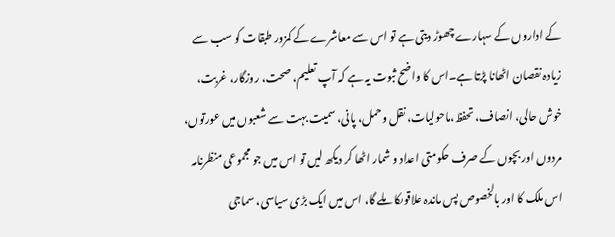کے اداروں کے سہارے چھوڑ دیتی ہے تو اس سے معاشرے کے کمزور طبقات کو سب سے زیادہ نقصان اٹھانا پڑتا ہے۔اس کا واضح ثبوت یہ ہے کہ آپ تعلیم، صحت، روزگار، غربت، خوش حالی، انصاف، تحفظ،ماحولیات، نقل وحمل، پانی، سمیت بہت سے شعبوں میں عورتوں، مردوں اور بچوں کے صرف حکومتی اعداد و شمار اٹھا کر دیکھ لیں تو اس میں جو مجموعی منظرنامہ اس ملک کا اور بالخصوص پس ماندہ علاقوںکا ملے گا، اس میں ایک بڑی سیاسی، سماجی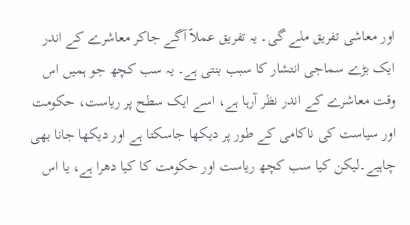اور معاشی تفریق ملے گی۔ یہ تفریق عملاً آگے جاکر معاشرے کے اندر ایک بڑے سماجی انتشار کا سبب بنتی ہے۔ یہ سب کچھ جو ہمیں اس وقت معاشرے کے اندر نظر آرہا ہے، اسے ایک سطح پر ریاست، حکومت اور سیاست کی ناکامی کے طور پر دیکھا جاسکتا ہے اور دیکھا جانا بھی چاہیے۔لیکن کیا سب کچھ ریاست اور حکومت کا کیا دھرا ہے، یا اس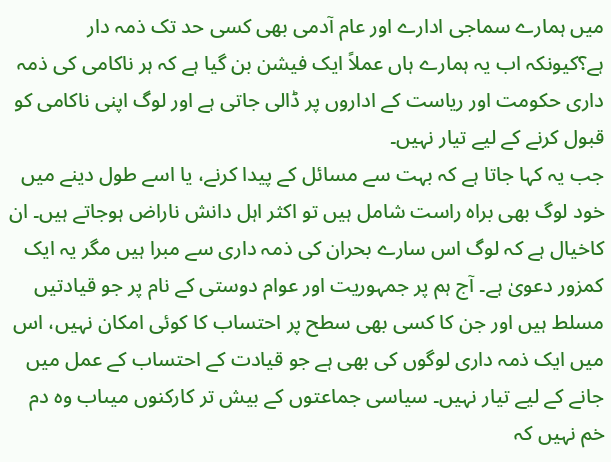میں ہمارے سماجی ادارے اور عام آدمی بھی کسی حد تک ذمہ دار ہے؟کیونکہ اب یہ ہمارے ہاں عملاً ایک فیشن بن گیا ہے کہ ہر ناکامی کی ذمہ داری حکومت اور ریاست کے اداروں پر ڈالی جاتی ہے اور لوگ اپنی ناکامی کو قبول کرنے کے لیے تیار نہیں۔
جب یہ کہا جاتا ہے کہ بہت سے مسائل کے پیدا کرنے، یا اسے طول دینے میں خود لوگ بھی براہ راست شامل ہیں تو اکثر اہل دانش ناراض ہوجاتے ہیں۔ ان کاخیال ہے کہ لوگ اس سارے بحران کی ذمہ داری سے مبرا ہیں مگر یہ ایک کمزور دعویٰ ہے۔ آج ہم پر جمہوریت اور عوام دوستی کے نام پر جو قیادتیں مسلط ہیں اور جن کا کسی بھی سطح پر احتساب کا کوئی امکان نہیں، اس میں ایک ذمہ داری لوگوں کی بھی ہے جو قیادت کے احتساب کے عمل میں جانے کے لیے تیار نہیں۔ سیاسی جماعتوں کے بیش تر کارکنوں میںاب وہ دم خم نہیں کہ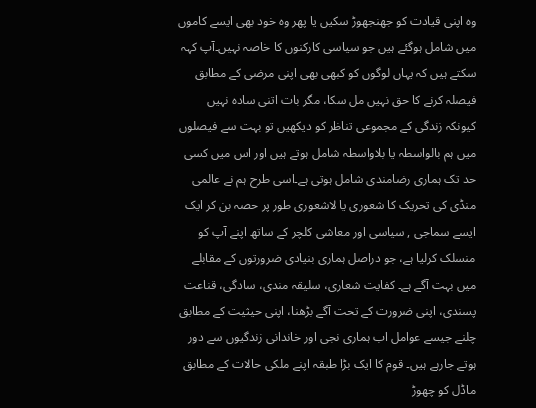وہ اپنی قیادت کو جھنجھوڑ سکیں یا پھر وہ خود بھی ایسے کاموں میں شامل ہوگئے ہیں جو سیاسی کارکنوں کا خاصہ نہیں۔آپ کہہ سکتے ہیں کہ یہاں لوگوں کو کبھی بھی اپنی مرضی کے مطابق فیصلہ کرنے کا حق نہیں مل سکا، مگر بات اتنی سادہ نہیں کیونکہ زندگی کے مجموعی تناظر کو دیکھیں تو بہت سے فیصلوں میں ہم بالواسطہ یا بلاواسطہ شامل ہوتے ہیں اور اس میں کسی حد تک ہماری رضامندی شامل ہوتی ہے۔اسی طرح ہم نے عالمی منڈی کی تحریک کا شعوری یا لاشعوری طور پر حصہ بن کر ایک ایسے سماجی , سیاسی اور معاشی کلچر کے ساتھ اپنے آپ کو منسلک کرلیا ہے، جو دراصل ہماری بنیادی ضرورتوں کے مقابلے میں بہت آگے ہے۔ کفایت شعاری، سلیقہ مندی، سادگی، قناعت پسندی، اپنی ضرورت کے تحت آگے بڑھنا، اپنی حیثیت کے مطابق چلنے جیسے عوامل اب ہماری نجی اور خاندانی زندگیوں سے دور ہوتے جارہے ہیں۔ قوم کا ایک بڑا طبقہ اپنے ملکی حالات کے مطابق ماڈل کو چھوڑ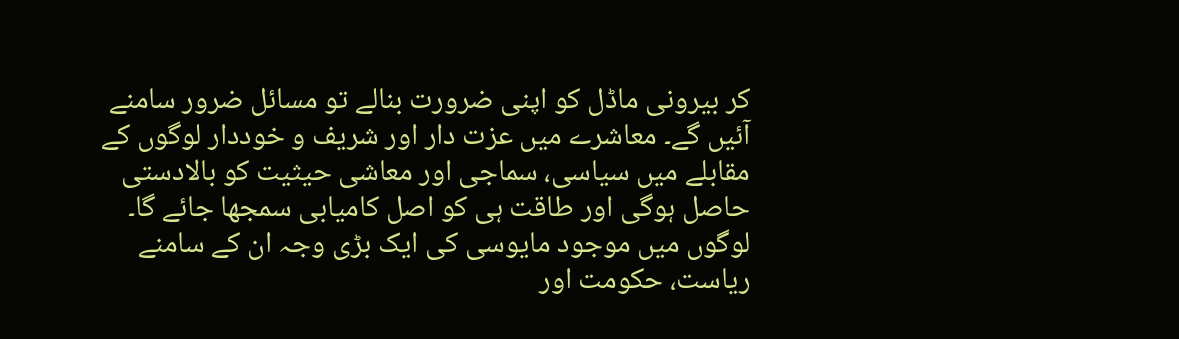کر بیرونی ماڈل کو اپنی ضرورت بنالے تو مسائل ضرور سامنے آئیں گے۔ معاشرے میں عزت دار اور شریف و خوددار لوگوں کے مقابلے میں سیاسی، سماجی اور معاشی حیثیت کو بالادستی حاصل ہوگی اور طاقت ہی کو اصل کامیابی سمجھا جائے گا۔
لوگوں میں موجود مایوسی کی ایک بڑی وجہ ان کے سامنے ریاست، حکومت اور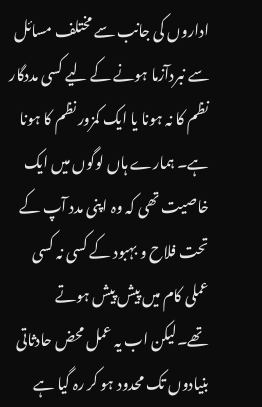اداروں کی جانب سے مختلف مسائل سے نبردآزما ہونے کے لیے کسی مددگار نظم کا نہ ہونا یا ایک کمزور نظم کا ہونا ہے۔ ہمارے ہاں لوگوں میں ایک خاصیت تھی کہ وہ اپنی مدد آپ کے تحت فلاح و بہبود کے کسی نہ کسی عملی کام میں پیش پیش ہوتے تھے۔لیکن اب یہ عمل محض حادثاتی بنیادوں تک محدود ہو کر رہ گیا ہے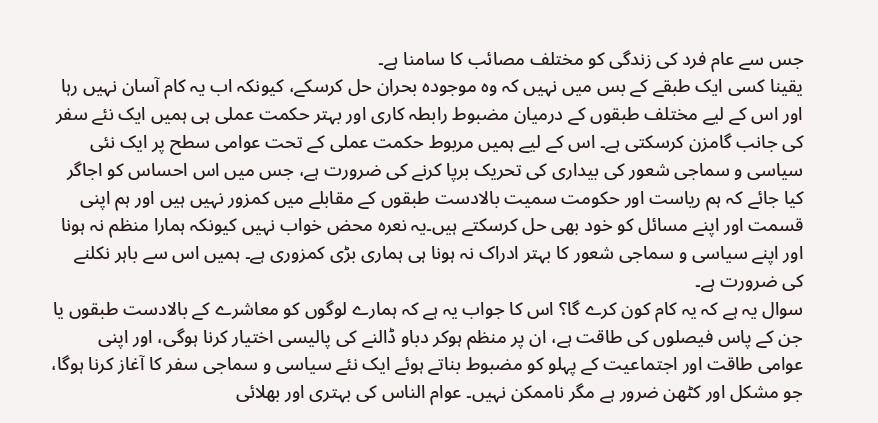جس سے عام فرد کی زندگی کو مختلف مصائب کا سامنا ہے۔
یقینا کسی ایک طبقے کے بس میں نہیں کہ وہ موجودہ بحران حل کرسکے، کیونکہ اب یہ کام آسان نہیں رہا اور اس کے لیے مختلف طبقوں کے درمیان مضبوط رابطہ کاری اور بہتر حکمت عملی ہی ہمیں ایک نئے سفر کی جانب گامزن کرسکتی ہے۔ اس کے لیے ہمیں مربوط حکمت عملی کے تحت عوامی سطح پر ایک نئی سیاسی و سماجی شعور کی بیداری کی تحریک برپا کرنے کی ضرورت ہے، جس میں اس احساس کو اجاگر کیا جائے کہ ہم ریاست اور حکومت سمیت بالادست طبقوں کے مقابلے میں کمزور نہیں ہیں اور ہم اپنی قسمت اور اپنے مسائل کو خود بھی حل کرسکتے ہیں۔یہ نعرہ محض خواب نہیں کیونکہ ہمارا منظم نہ ہونا اور اپنے سیاسی و سماجی شعور کا بہتر ادراک نہ ہونا ہی ہماری بڑی کمزوری ہے۔ ہمیں اس سے باہر نکلنے کی ضرورت ہے۔
سوال یہ ہے کہ یہ کام کون کرے گا؟ اس کا جواب یہ ہے کہ ہمارے لوگوں کو معاشرے کے بالادست طبقوں یا جن کے پاس فیصلوں کی طاقت ہے، ان پر منظم ہوکر دباو ڈالنے کی پالیسی اختیار کرنا ہوگی، اور اپنی عوامی طاقت اور اجتماعیت کے پہلو کو مضبوط بناتے ہوئے ایک نئے سیاسی و سماجی سفر کا آغاز کرنا ہوگا، جو مشکل اور کٹھن ضرور ہے مگر ناممکن نہیں۔ عوام الناس کی بہتری اور بھلائی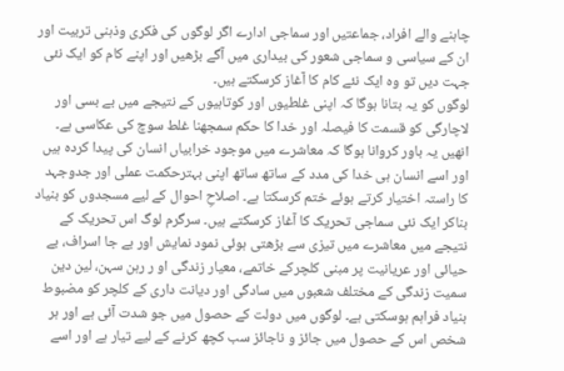چاہنے والے افراد، جماعتیں اور سماجی ادارے اگر لوگوں کی فکری وذہنی تربیت اور ان کے سیاسی و سماجی شعور کی بیداری میں آگے بڑھیں اور اپنے کام کو ایک نئی جہت دیں تو وہ ایک نئے کام کا آغاز کرسکتے ہیں۔
لوگوں کو یہ بتانا ہوگا کہ اپنی غلطیوں اور کوتاہیوں کے نتیجے میں بے بسی اور لاچارگی کو قسمت کا فیصلہ اور خدا کا حکم سمجھنا غلط سوچ کی عکاسی ہے۔ انھیں یہ باور کروانا ہوگا کہ معاشرے میں موجود خرابیاں انسان کی پیدا کردہ ہیں اور اسے انسان ہی خدا کی مدد کے ساتھ ساتھ اپنی بہترحکمت عملی اور جدوجہد کا راستہ اختیار کرتے ہوئے ختم کرسکتا ہے۔ اصلاحِ احوال کے لیے مسجدوں کو بنیاد بناکر ایک نئی سماجی تحریک کا آغاز کرسکتے ہیں۔ سرگرم لوگ اس تحریک کے نتیجے میں معاشرے میں تیزی سے بڑھتی ہوئی نمود نمایش اور بے جا اسراف، بے حیائی اور عریانیت پر مبنی کلچرکے خاتمے، معیار زندگی او ر رہن سہن، لین دین سمیت زندگی کے مختلف شعبوں میں سادگی اور دیانت داری کے کلچر کو مضبوط بنیاد فراہم ہوسکتی ہے۔ لوگوں میں دولت کے حصول میں جو شدت آئی ہے اور ہر شخص اس کے حصول میں جائز و ناجائز سب کچھ کرنے کے لیے تیار ہے اور اسے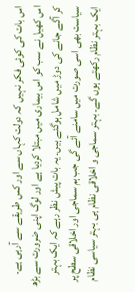اس بات کی کوئی فکر نہیں کہ دولت کہاں سے اور کس طریقے سے آرہی ہے۔ اس کھیل نے سب کو اس بیماری میں مبتلا کردیا ہے اور لوگ اپنی ضرورت سے بڑھ کر آگے جانے کی دوڑ میں شامل ہوگئے ہیں۔ یہ بات پیش نظر رہے کہ ایک بہتر سیاست بھی اسی صورت میں سامنے آئے گی جب ہم سماجی اور اخلاقی سطح پر ایک بہتر نظام رکھتے ہوں گے۔ بہتر سماجی و اخلاقی نظام ہی بہتر سیاسی نظام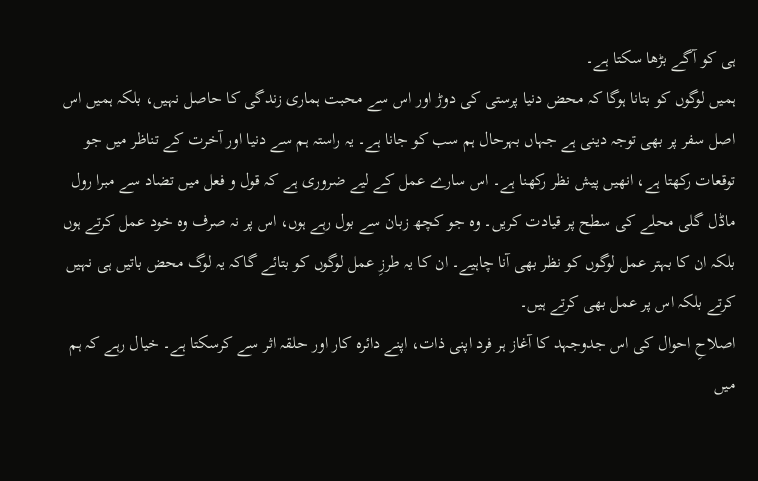ہی کو آگے بڑھا سکتا ہے۔
ہمیں لوگوں کو بتانا ہوگا کہ محض دنیا پرستی کی دوڑ اور اس سے محبت ہماری زندگی کا حاصل نہیں، بلکہ ہمیں اس اصل سفر پر بھی توجہ دینی ہے جہاں بہرحال ہم سب کو جانا ہے۔ یہ راستہ ہم سے دنیا اور آخرت کے تناظر میں جو توقعات رکھتا ہے، انھیں پیش نظر رکھنا ہے۔ اس سارے عمل کے لیے ضروری ہے کہ قول و فعل میں تضاد سے مبرا رول ماڈل گلی محلے کی سطح پر قیادت کریں۔ وہ جو کچھ زبان سے بول رہے ہوں، اس پر نہ صرف وہ خود عمل کرتے ہوں بلکہ ان کا بہتر عمل لوگوں کو نظر بھی آنا چاہیے۔ ان کا یہ طرزِ عمل لوگوں کو بتائے گاکہ یہ لوگ محض باتیں ہی نہیں کرتے بلکہ اس پر عمل بھی کرتے ہیں۔
اصلاحِ احوال کی اس جدوجہد کا آغاز ہر فرد اپنی ذات، اپنے دائرہ کار اور حلقہ اثر سے کرسکتا ہے۔ خیال رہے کہ ہم میں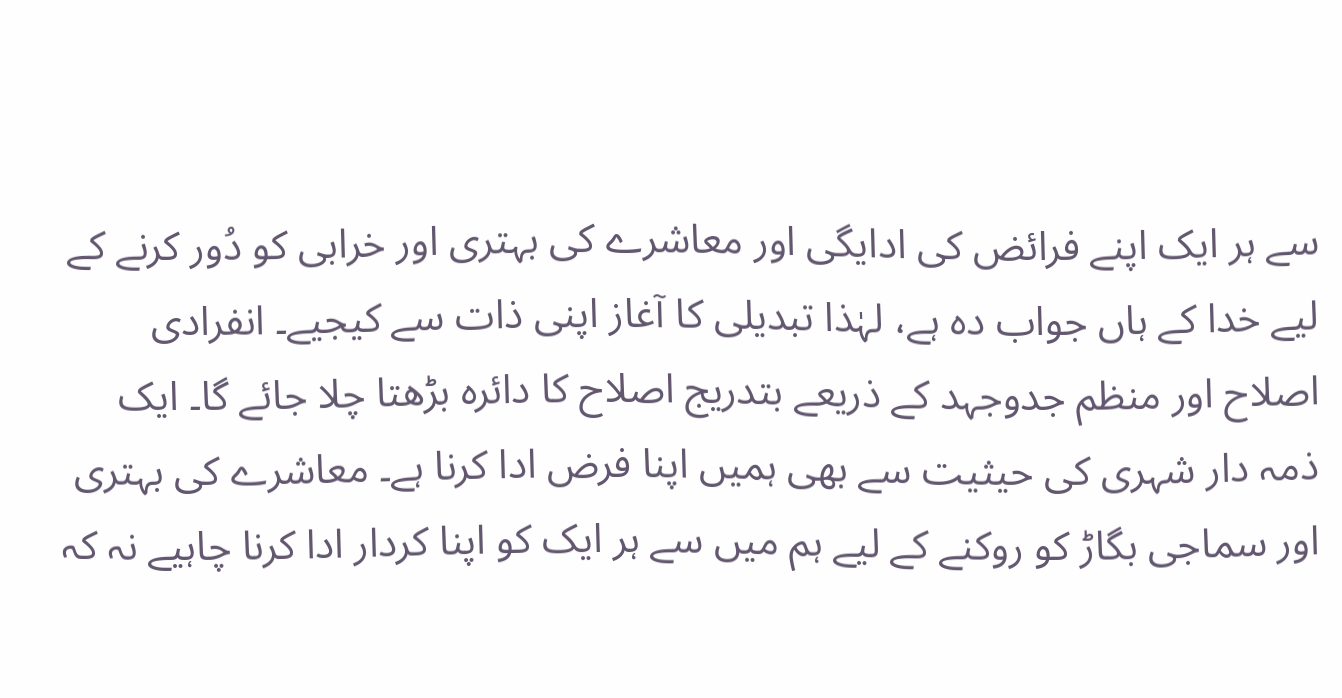سے ہر ایک اپنے فرائض کی ادایگی اور معاشرے کی بہتری اور خرابی کو دُور کرنے کے لیے خدا کے ہاں جواب دہ ہے، لہٰذا تبدیلی کا آغاز اپنی ذات سے کیجیے۔ انفرادی اصلاح اور منظم جدوجہد کے ذریعے بتدریج اصلاح کا دائرہ بڑھتا چلا جائے گا۔ ایک ذمہ دار شہری کی حیثیت سے بھی ہمیں اپنا فرض ادا کرنا ہے۔ معاشرے کی بہتری اور سماجی بگاڑ کو روکنے کے لیے ہم میں سے ہر ایک کو اپنا کردار ادا کرنا چاہیے نہ کہ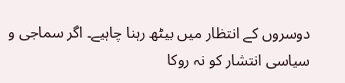دوسروں کے انتظار میں بیٹھ رہنا چاہیے۔ اگر سماجی و سیاسی انتشار کو نہ روکا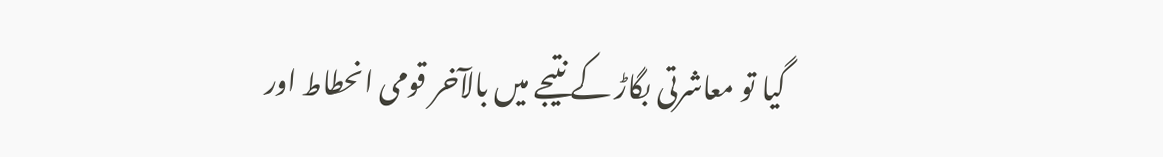گیا تو معاشرتی بگاڑ کے نتیجے میں بالآخر قومی انحطاط اور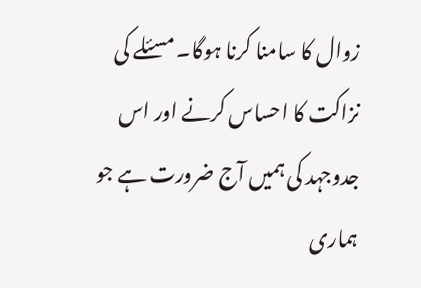زوال کا سامنا کرنا ہوگا۔ مسئلے کی نزاکت کا احساس کرنے اور اس جدوجہد کی ہمیں آج ضرورت ہے جو ہماری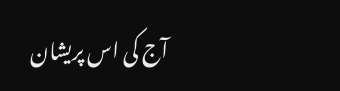آج کی اس پریشان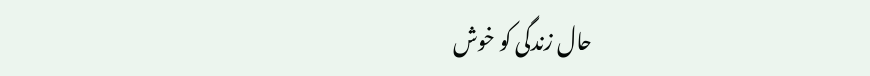حال زندگی کو خوش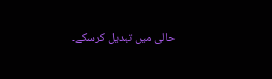حالی میں تبدیل کرسکے۔